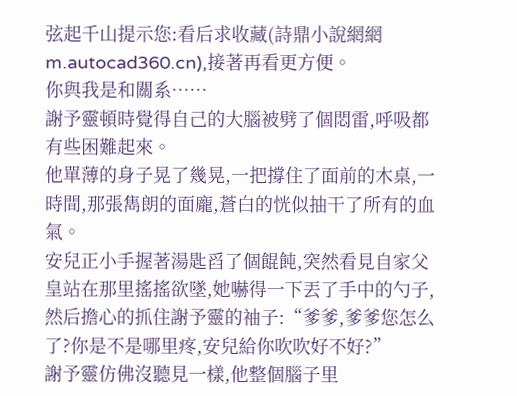弦起千山提示您:看后求收藏(詩鼎小說網網m.autocad360.cn),接著再看更方便。
你與我是和關系……
謝予靈頓時覺得自己的大腦被劈了個悶雷,呼吸都有些困難起來。
他單薄的身子晃了幾晃,一把撐住了面前的木桌,一時間,那張雋朗的面龐,蒼白的恍似抽干了所有的血氣。
安兒正小手握著湯匙舀了個餛飩,突然看見自家父皇站在那里搖搖欲墜,她嚇得一下丟了手中的勺子,然后擔心的抓住謝予靈的袖子:“爹爹,爹爹您怎么了?你是不是哪里疼,安兒給你吹吹好不好?”
謝予靈仿佛沒聽見一樣,他整個腦子里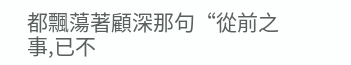都飄蕩著顧深那句“從前之事,已不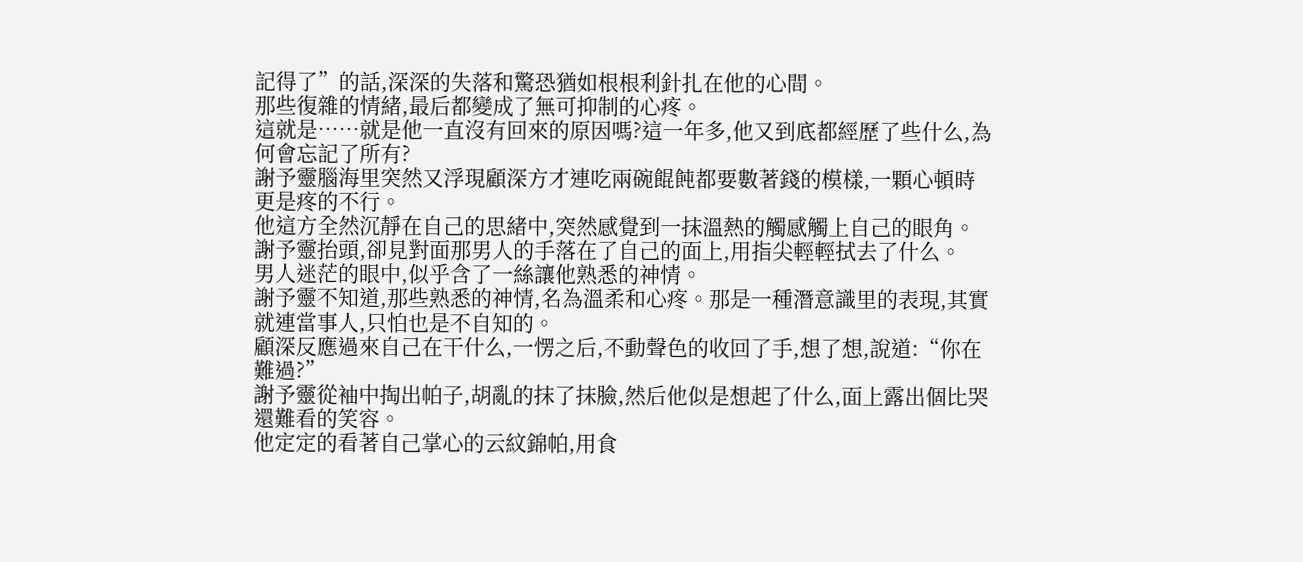記得了”的話,深深的失落和驚恐猶如根根利針扎在他的心間。
那些復雜的情緒,最后都變成了無可抑制的心疼。
這就是……就是他一直沒有回來的原因嗎?這一年多,他又到底都經歷了些什么,為何會忘記了所有?
謝予靈腦海里突然又浮現顧深方才連吃兩碗餛飩都要數著錢的模樣,一顆心頓時更是疼的不行。
他這方全然沉靜在自己的思緒中,突然感覺到一抹溫熱的觸感觸上自己的眼角。
謝予靈抬頭,卻見對面那男人的手落在了自己的面上,用指尖輕輕拭去了什么。
男人迷茫的眼中,似乎含了一絲讓他熟悉的神情。
謝予靈不知道,那些熟悉的神情,名為溫柔和心疼。那是一種潛意識里的表現,其實就連當事人,只怕也是不自知的。
顧深反應過來自己在干什么,一愣之后,不動聲色的收回了手,想了想,說道:“你在難過?”
謝予靈從袖中掏出帕子,胡亂的抹了抹臉,然后他似是想起了什么,面上露出個比哭還難看的笑容。
他定定的看著自己掌心的云紋錦帕,用食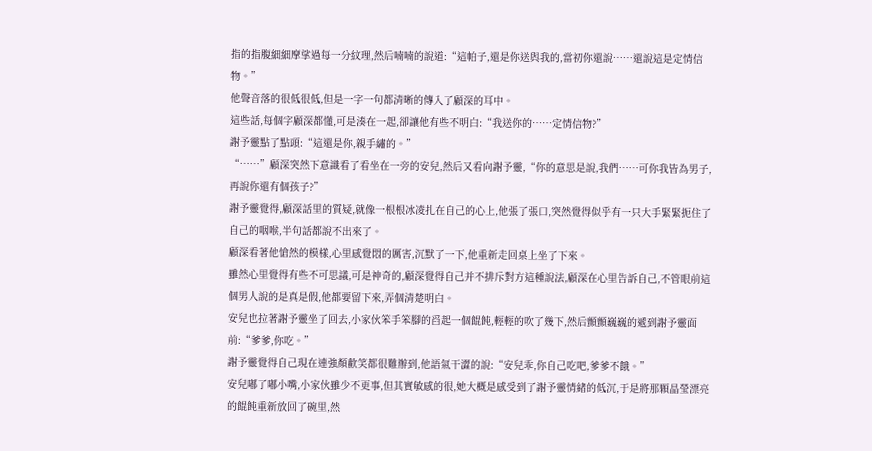指的指腹細細摩挲過每一分紋理,然后喃喃的說道:“這帕子,還是你送與我的,當初你還說……還說這是定情信物。”
他聲音落的很低很低,但是一字一句都清晰的傳入了顧深的耳中。
這些話,每個字顧深都懂,可是湊在一起,卻讓他有些不明白:“我送你的……定情信物?”
謝予靈點了點頭:“這還是你,親手繡的。”
“……”顧深突然下意識看了看坐在一旁的安兒,然后又看向謝予靈,“你的意思是說,我們……可你我皆為男子,再說你還有個孩子?”
謝予靈覺得,顧深話里的質疑,就像一根根冰凌扎在自己的心上,他張了張口,突然覺得似乎有一只大手緊緊扼住了自己的咽喉,半句話都說不出來了。
顧深看著他愴然的模樣,心里感覺悶的厲害,沉默了一下,他重新走回桌上坐了下來。
雖然心里覺得有些不可思議,可是神奇的,顧深覺得自己并不排斥對方這種說法,顧深在心里告訴自己,不管眼前這個男人說的是真是假,他都要留下來,弄個清楚明白。
安兒也拉著謝予靈坐了回去,小家伙笨手笨腳的舀起一個餛飩,輕輕的吹了幾下,然后顫顫巍巍的遞到謝予靈面前:“爹爹,你吃。”
謝予靈覺得自己現在連強顏歡笑都很難辦到,他語氣干澀的說:“安兒乖,你自己吃吧,爹爹不餓。”
安兒嘟了嘟小嘴,小家伙雖少不更事,但其實敏感的很,她大概是感受到了謝予靈情緒的低沉,于是將那顆晶瑩漂亮的餛飩重新放回了碗里,然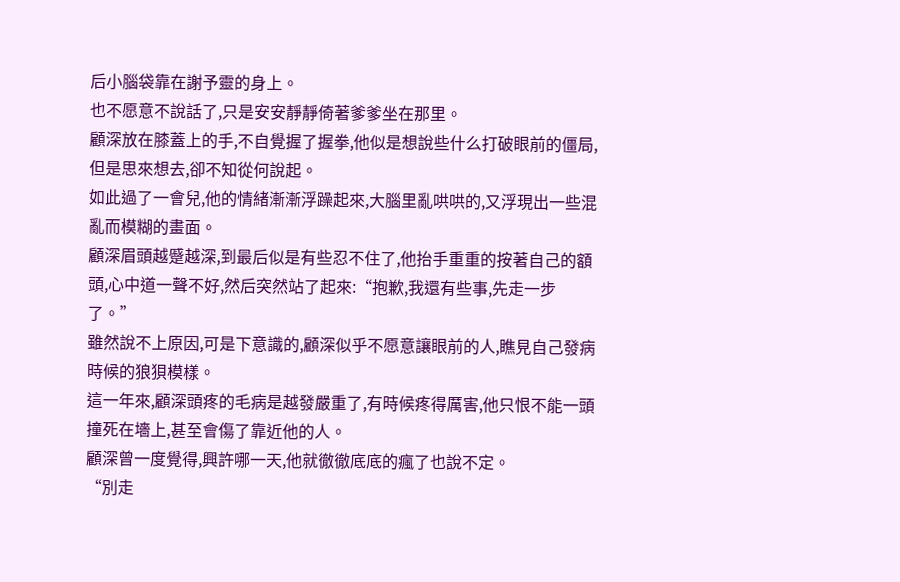后小腦袋靠在謝予靈的身上。
也不愿意不說話了,只是安安靜靜倚著爹爹坐在那里。
顧深放在膝蓋上的手,不自覺握了握拳,他似是想說些什么打破眼前的僵局,但是思來想去,卻不知從何說起。
如此過了一會兒,他的情緒漸漸浮躁起來,大腦里亂哄哄的,又浮現出一些混亂而模糊的畫面。
顧深眉頭越蹙越深,到最后似是有些忍不住了,他抬手重重的按著自己的額頭,心中道一聲不好,然后突然站了起來:“抱歉,我還有些事,先走一步了。”
雖然說不上原因,可是下意識的,顧深似乎不愿意讓眼前的人,瞧見自己發病時候的狼狽模樣。
這一年來,顧深頭疼的毛病是越發嚴重了,有時候疼得厲害,他只恨不能一頭撞死在墻上,甚至會傷了靠近他的人。
顧深曾一度覺得,興許哪一天,他就徹徹底底的瘋了也說不定。
“別走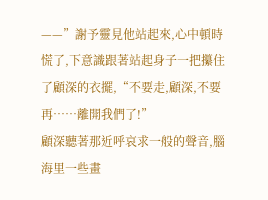——”謝予靈見他站起來,心中頓時慌了,下意識跟著站起身子一把攥住了顧深的衣擺,“不要走,顧深,不要再……離開我們了!”
顧深聽著那近呼哀求一般的聲音,腦海里一些畫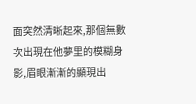面突然清晰起來,那個無數次出現在他夢里的模糊身影,眉眼漸漸的顯現出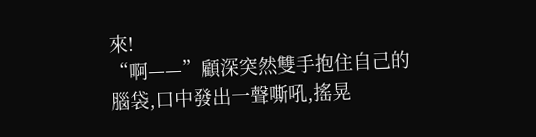來!
“啊——”顧深突然雙手抱住自己的腦袋,口中發出一聲嘶吼,搖晃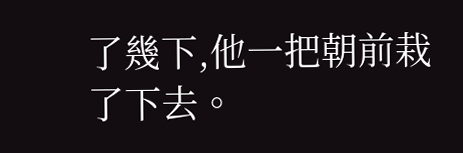了幾下,他一把朝前栽了下去。